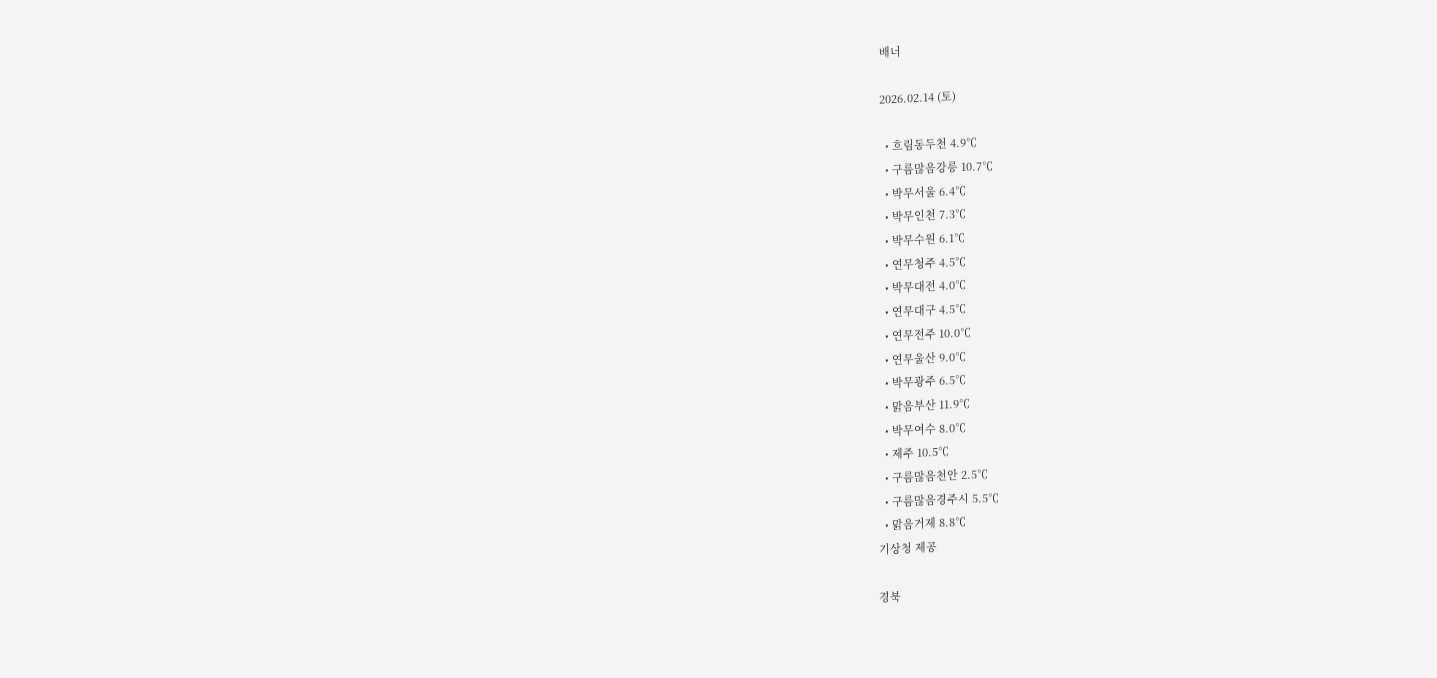배너

2026.02.14 (토)

  • 흐림동두천 4.9℃
  • 구름많음강릉 10.7℃
  • 박무서울 6.4℃
  • 박무인천 7.3℃
  • 박무수원 6.1℃
  • 연무청주 4.5℃
  • 박무대전 4.0℃
  • 연무대구 4.5℃
  • 연무전주 10.0℃
  • 연무울산 9.0℃
  • 박무광주 6.5℃
  • 맑음부산 11.9℃
  • 박무여수 8.0℃
  • 제주 10.5℃
  • 구름많음천안 2.5℃
  • 구름많음경주시 5.5℃
  • 맑음거제 8.8℃
기상청 제공

경북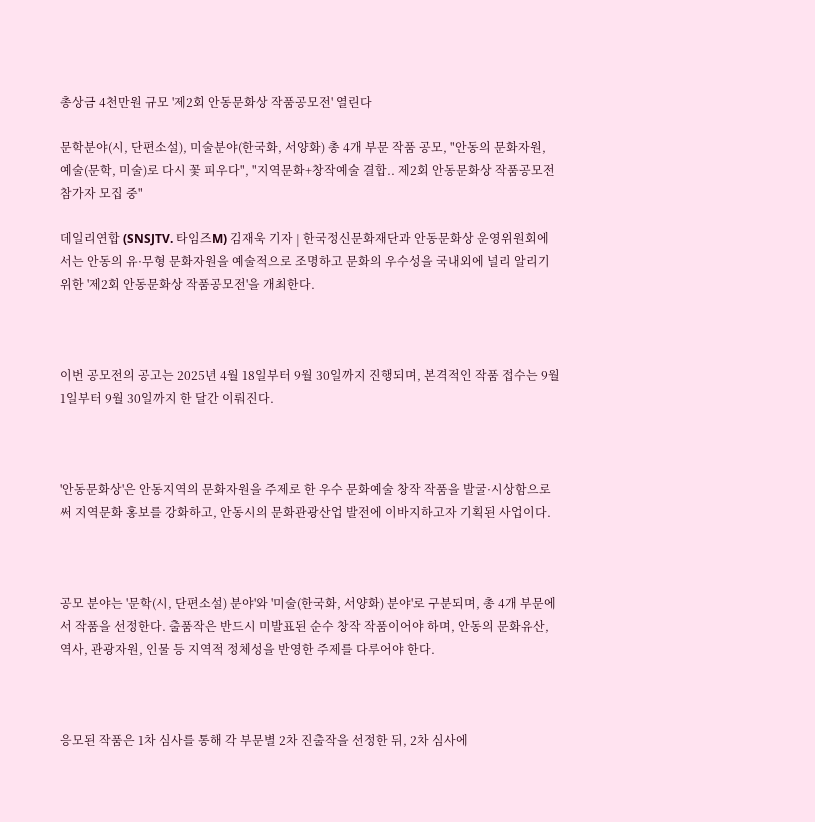총상금 4천만원 규모 '제2회 안동문화상 작품공모전' 열린다

문학분야(시, 단편소설), 미술분야(한국화, 서양화) 총 4개 부문 작품 공모, "안동의 문화자원, 예술(문학, 미술)로 다시 꽃 피우다", "지역문화+창작예술 결합.. 제2회 안동문화상 작품공모전 참가자 모집 중"

데일리연합 (SNSJTV. 타임즈M) 김재욱 기자 | 한국정신문화재단과 안동문화상 운영위원회에서는 안동의 유·무형 문화자원을 예술적으로 조명하고 문화의 우수성을 국내외에 널리 알리기 위한 '제2회 안동문화상 작품공모전'을 개최한다.



이번 공모전의 공고는 2025년 4월 18일부터 9월 30일까지 진행되며, 본격적인 작품 접수는 9월 1일부터 9월 30일까지 한 달간 이뤄진다.



'안동문화상'은 안동지역의 문화자원을 주제로 한 우수 문화예술 창작 작품을 발굴·시상함으로써 지역문화 홍보를 강화하고, 안동시의 문화관광산업 발전에 이바지하고자 기획된 사업이다.



공모 분야는 '문학(시, 단편소설) 분야'와 '미술(한국화, 서양화) 분야'로 구분되며, 총 4개 부문에서 작품을 선정한다. 출품작은 반드시 미발표된 순수 창작 작품이어야 하며, 안동의 문화유산, 역사, 관광자원, 인물 등 지역적 정체성을 반영한 주제를 다루어야 한다.



응모된 작품은 1차 심사를 통해 각 부문별 2차 진출작을 선정한 뒤, 2차 심사에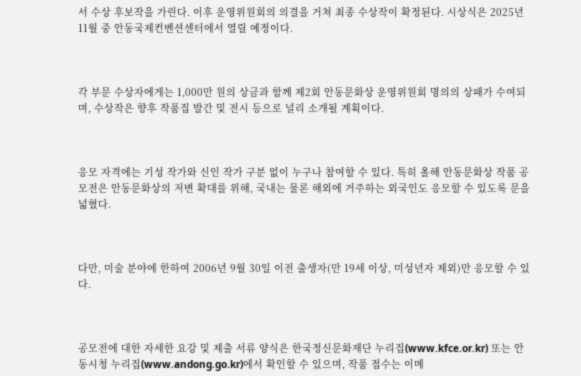서 수상 후보작을 가린다. 이후 운영위원회의 의결을 거쳐 최종 수상작이 확정된다. 시상식은 2025년 11월 중 안동국제컨벤션센터에서 열릴 예정이다.



각 부문 수상자에게는 1,000만 원의 상금과 함께 제2회 안동문화상 운영위원회 명의의 상패가 수여되며, 수상작은 향후 작품집 발간 및 전시 등으로 널리 소개될 계획이다.



응모 자격에는 기성 작가와 신인 작가 구분 없이 누구나 참여할 수 있다. 특히 올해 안동문화상 작품 공모전은 안동문화상의 저변 확대를 위해, 국내는 물론 해외에 거주하는 외국인도 응모할 수 있도록 문을 넓혔다.



다만, 미술 분야에 한하여 2006년 9월 30일 이전 출생자(만 19세 이상, 미성년자 제외)만 응모할 수 있다.



공모전에 대한 자세한 요강 및 제출 서류 양식은 한국정신문화재단 누리집(www.kfce.or.kr) 또는 안동시청 누리집(www.andong.go.kr)에서 확인할 수 있으며, 작품 접수는 이메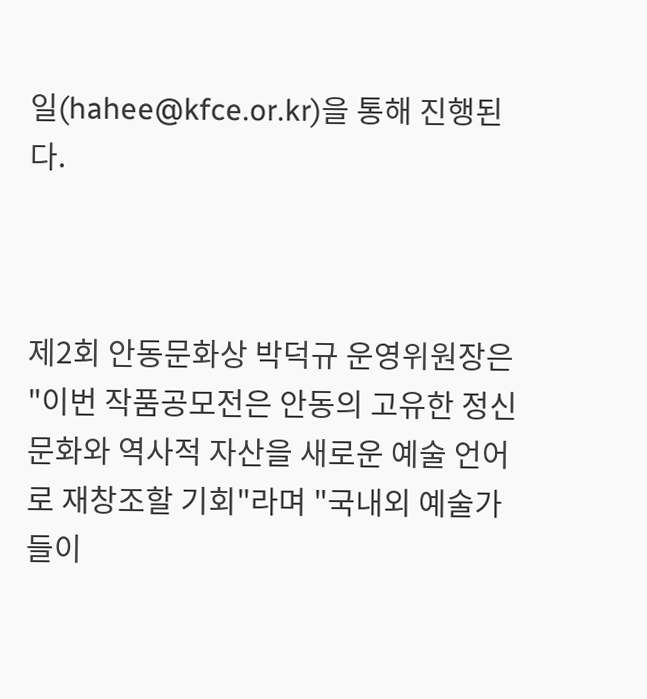일(hahee@kfce.or.kr)을 통해 진행된다.



제2회 안동문화상 박덕규 운영위원장은 "이번 작품공모전은 안동의 고유한 정신문화와 역사적 자산을 새로운 예술 언어로 재창조할 기회"라며 "국내외 예술가들이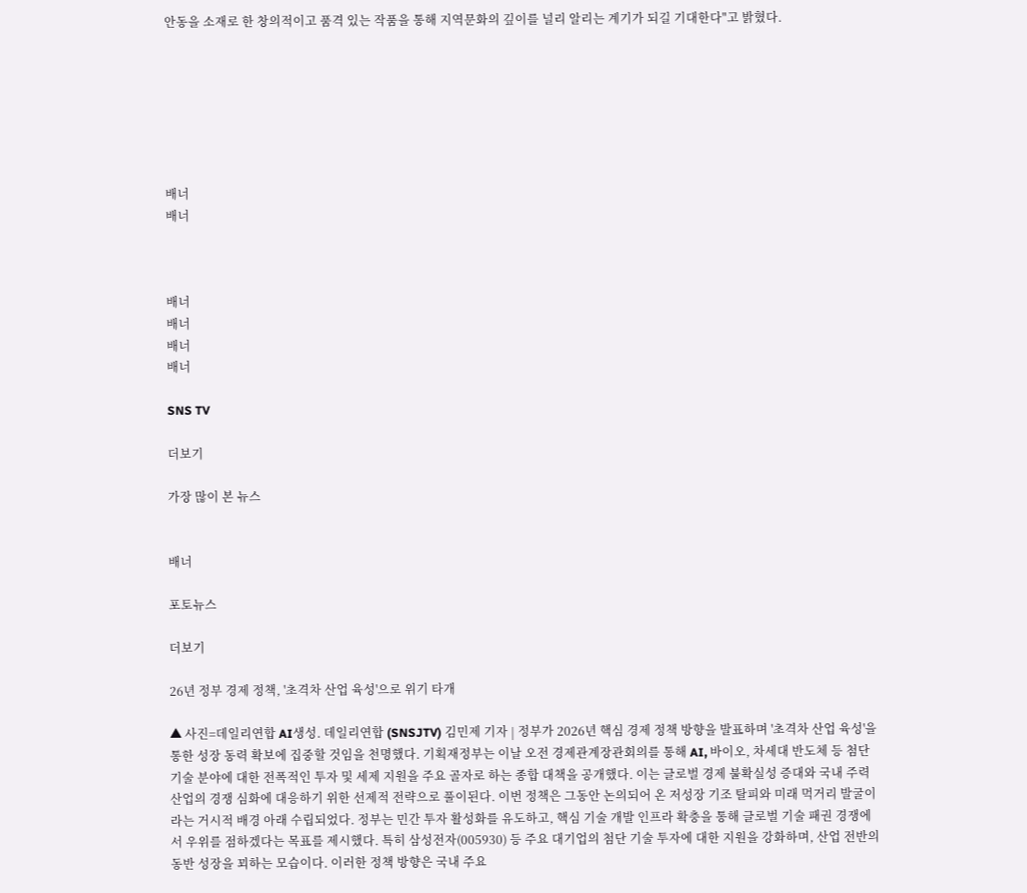안동을 소재로 한 창의적이고 품격 있는 작품을 통해 지역문화의 깊이를 널리 알리는 계기가 되길 기대한다"고 밝혔다.







배너
배너



배너
배너
배너
배너

SNS TV

더보기

가장 많이 본 뉴스


배너

포토뉴스

더보기

26년 정부 경제 정책, '초격차 산업 육성'으로 위기 타개

▲ 사진=데일리연합 AI생성. 데일리연합 (SNSJTV) 김민제 기자 | 정부가 2026년 핵심 경제 정책 방향을 발표하며 '초격차 산업 육성'을 통한 성장 동력 확보에 집중할 것임을 천명했다. 기획재정부는 이날 오전 경제관계장관회의를 통해 AI, 바이오, 차세대 반도체 등 첨단 기술 분야에 대한 전폭적인 투자 및 세제 지원을 주요 골자로 하는 종합 대책을 공개했다. 이는 글로벌 경제 불확실성 증대와 국내 주력 산업의 경쟁 심화에 대응하기 위한 선제적 전략으로 풀이된다. 이번 정책은 그동안 논의되어 온 저성장 기조 탈피와 미래 먹거리 발굴이라는 거시적 배경 아래 수립되었다. 정부는 민간 투자 활성화를 유도하고, 핵심 기술 개발 인프라 확충을 통해 글로벌 기술 패권 경쟁에서 우위를 점하겠다는 목표를 제시했다. 특히 삼성전자(005930) 등 주요 대기업의 첨단 기술 투자에 대한 지원을 강화하며, 산업 전반의 동반 성장을 꾀하는 모습이다. 이러한 정책 방향은 국내 주요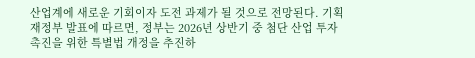산업계에 새로운 기회이자 도전 과제가 될 것으로 전망된다. 기획재정부 발표에 따르면, 정부는 2026년 상반기 중 첨단 산업 투자 촉진을 위한 특별법 개정을 추진하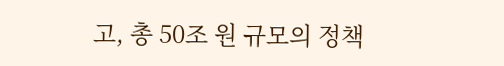고, 총 50조 원 규모의 정책